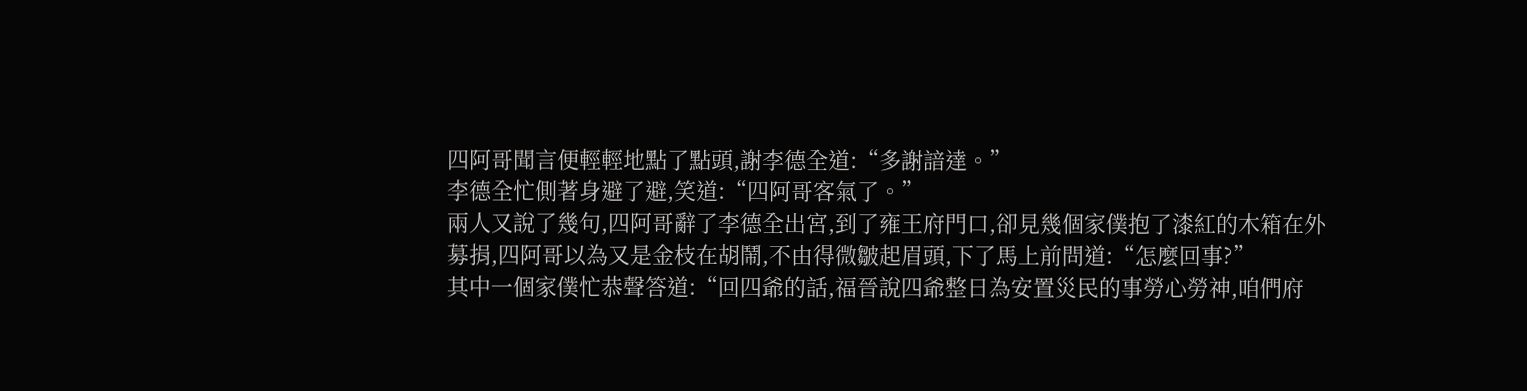四阿哥聞言便輕輕地點了點頭,謝李德全道:“多謝諳達。”
李德全忙側著身避了避,笑道:“四阿哥客氣了。”
兩人又說了幾句,四阿哥辭了李德全出宮,到了雍王府門口,卻見幾個家僕抱了漆紅的木箱在外募捐,四阿哥以為又是金枝在胡鬧,不由得微皺起眉頭,下了馬上前問道:“怎麼回事?”
其中一個家僕忙恭聲答道:“回四爺的話,福晉說四爺整日為安置災民的事勞心勞神,咱們府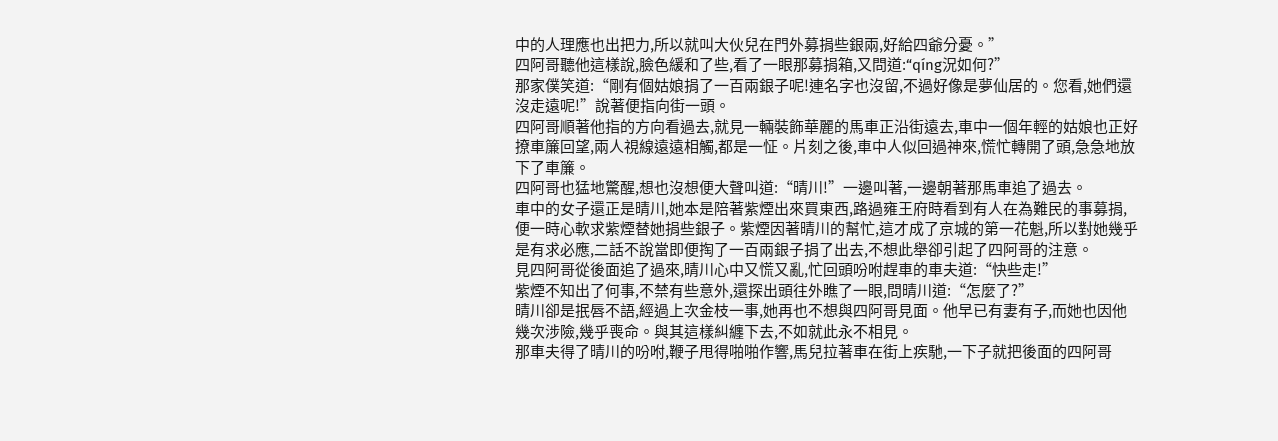中的人理應也出把力,所以就叫大伙兒在門外募捐些銀兩,好給四爺分憂。”
四阿哥聽他這樣說,臉色緩和了些,看了一眼那募捐箱,又問道:“qíng況如何?”
那家僕笑道:“剛有個姑娘捐了一百兩銀子呢!連名字也沒留,不過好像是夢仙居的。您看,她們還沒走遠呢!”說著便指向街一頭。
四阿哥順著他指的方向看過去,就見一輛裝飾華麗的馬車正沿街遠去,車中一個年輕的姑娘也正好撩車簾回望,兩人視線遠遠相觸,都是一怔。片刻之後,車中人似回過神來,慌忙轉開了頭,急急地放下了車簾。
四阿哥也猛地驚醒,想也沒想便大聲叫道:“晴川!”一邊叫著,一邊朝著那馬車追了過去。
車中的女子還正是晴川,她本是陪著紫煙出來買東西,路過雍王府時看到有人在為難民的事募捐,便一時心軟求紫煙替她捐些銀子。紫煙因著晴川的幫忙,這才成了京城的第一花魁,所以對她幾乎是有求必應,二話不說當即便掏了一百兩銀子捐了出去,不想此舉卻引起了四阿哥的注意。
見四阿哥從後面追了過來,晴川心中又慌又亂,忙回頭吩咐趕車的車夫道:“快些走!”
紫煙不知出了何事,不禁有些意外,還探出頭往外瞧了一眼,問晴川道:“怎麼了?”
晴川卻是抿唇不語,經過上次金枝一事,她再也不想與四阿哥見面。他早已有妻有子,而她也因他幾次涉險,幾乎喪命。與其這樣糾纏下去,不如就此永不相見。
那車夫得了晴川的吩咐,鞭子甩得啪啪作響,馬兒拉著車在街上疾馳,一下子就把後面的四阿哥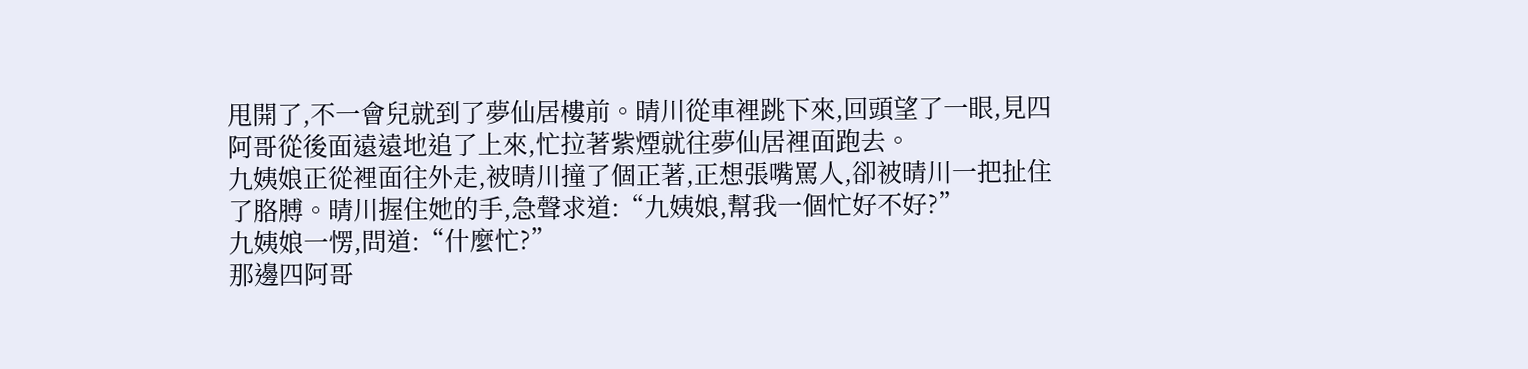甩開了,不一會兒就到了夢仙居樓前。晴川從車裡跳下來,回頭望了一眼,見四阿哥從後面遠遠地追了上來,忙拉著紫煙就往夢仙居裡面跑去。
九姨娘正從裡面往外走,被晴川撞了個正著,正想張嘴罵人,卻被晴川一把扯住了胳膊。晴川握住她的手,急聲求道:“九姨娘,幫我一個忙好不好?”
九姨娘一愣,問道:“什麼忙?”
那邊四阿哥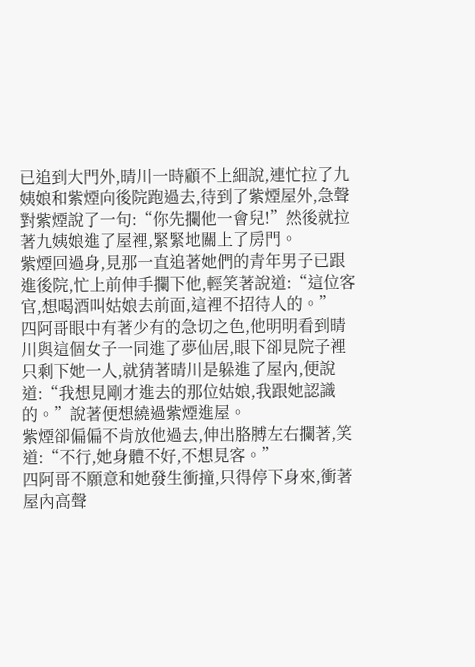已追到大門外,晴川一時顧不上細說,連忙拉了九姨娘和紫煙向後院跑過去,待到了紫煙屋外,急聲對紫煙說了一句:“你先攔他一會兒!”然後就拉著九姨娘進了屋裡,緊緊地關上了房門。
紫煙回過身,見那一直追著她們的青年男子已跟進後院,忙上前伸手攔下他,輕笑著說道:“這位客官,想喝酒叫姑娘去前面,這裡不招待人的。”
四阿哥眼中有著少有的急切之色,他明明看到晴川與這個女子一同進了夢仙居,眼下卻見院子裡只剩下她一人,就猜著晴川是躲進了屋內,便說道:“我想見剛才進去的那位姑娘,我跟她認識的。”說著便想繞過紫煙進屋。
紫煙卻偏偏不肯放他過去,伸出胳膊左右攔著,笑道:“不行,她身體不好,不想見客。”
四阿哥不願意和她發生衝撞,只得停下身來,衝著屋內高聲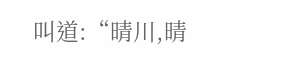叫道:“晴川,晴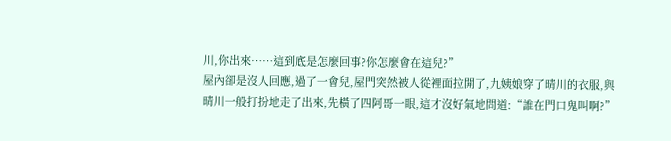川,你出來……這到底是怎麼回事?你怎麼會在這兒?”
屋內卻是沒人回應,過了一會兒,屋門突然被人從裡面拉開了,九姨娘穿了晴川的衣服,與晴川一般打扮地走了出來,先橫了四阿哥一眼,這才沒好氣地問道:“誰在門口鬼叫啊?”